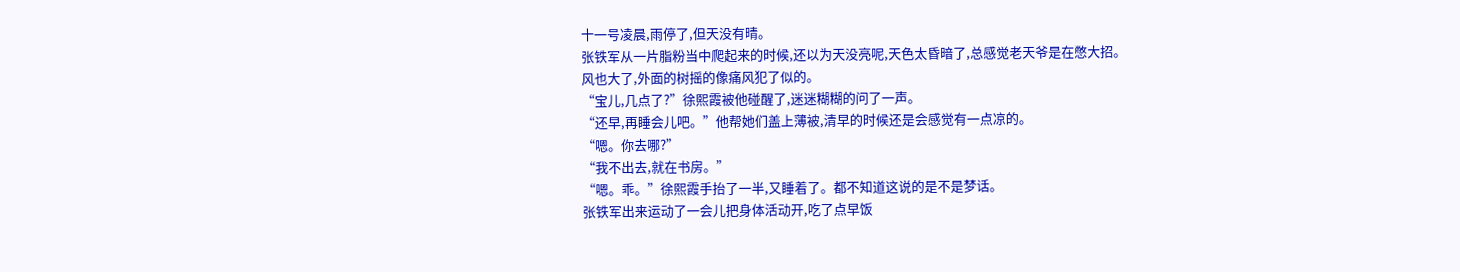十一号凌晨,雨停了,但天没有晴。
张铁军从一片脂粉当中爬起来的时候,还以为天没亮呢,天色太昏暗了,总感觉老天爷是在憋大招。
风也大了,外面的树摇的像痛风犯了似的。
“宝儿,几点了?”徐熙霞被他碰醒了,迷迷糊糊的问了一声。
“还早,再睡会儿吧。”他帮她们盖上薄被,清早的时候还是会感觉有一点凉的。
“嗯。你去哪?”
“我不出去,就在书房。”
“嗯。乖。”徐熙霞手抬了一半,又睡着了。都不知道这说的是不是梦话。
张铁军出来运动了一会儿把身体活动开,吃了点早饭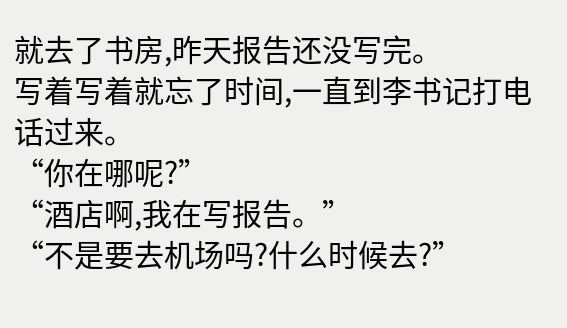就去了书房,昨天报告还没写完。
写着写着就忘了时间,一直到李书记打电话过来。
“你在哪呢?”
“酒店啊,我在写报告。”
“不是要去机场吗?什么时候去?”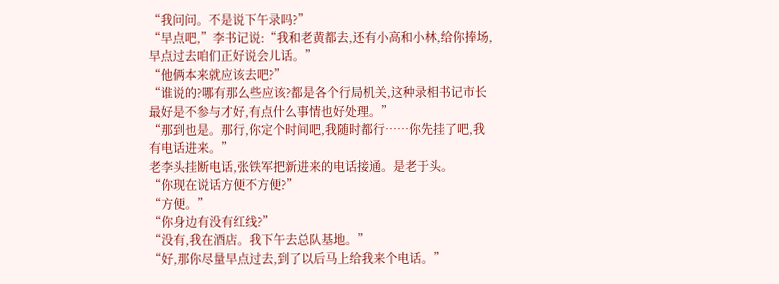“我问问。不是说下午录吗?”
“早点吧,”李书记说:“我和老黄都去,还有小高和小林,给你捧场,早点过去咱们正好说会儿话。”
“他俩本来就应该去吧?”
“谁说的?哪有那么些应该?都是各个行局机关,这种录相书记市长最好是不参与才好,有点什么事情也好处理。”
“那到也是。那行,你定个时间吧,我随时都行……你先挂了吧,我有电话进来。”
老李头挂断电话,张铁军把新进来的电话接通。是老于头。
“你现在说话方便不方便?”
“方便。”
“你身边有没有红线?”
“没有,我在酒店。我下午去总队基地。”
“好,那你尽量早点过去,到了以后马上给我来个电话。”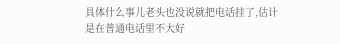具体什么事儿老头也没说就把电话挂了,估计是在普通电话里不大好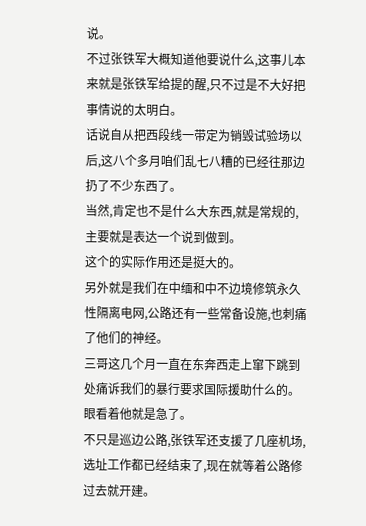说。
不过张铁军大概知道他要说什么,这事儿本来就是张铁军给提的醒,只不过是不大好把事情说的太明白。
话说自从把西段线一带定为销毁试验场以后,这八个多月咱们乱七八糟的已经往那边扔了不少东西了。
当然,肯定也不是什么大东西,就是常规的,主要就是表达一个说到做到。
这个的实际作用还是挺大的。
另外就是我们在中缅和中不边境修筑永久性隔离电网,公路还有一些常备设施,也刺痛了他们的神经。
三哥这几个月一直在东奔西走上窜下跳到处痛诉我们的暴行要求国际援助什么的。
眼看着他就是急了。
不只是巡边公路,张铁军还支援了几座机场,选址工作都已经结束了,现在就等着公路修过去就开建。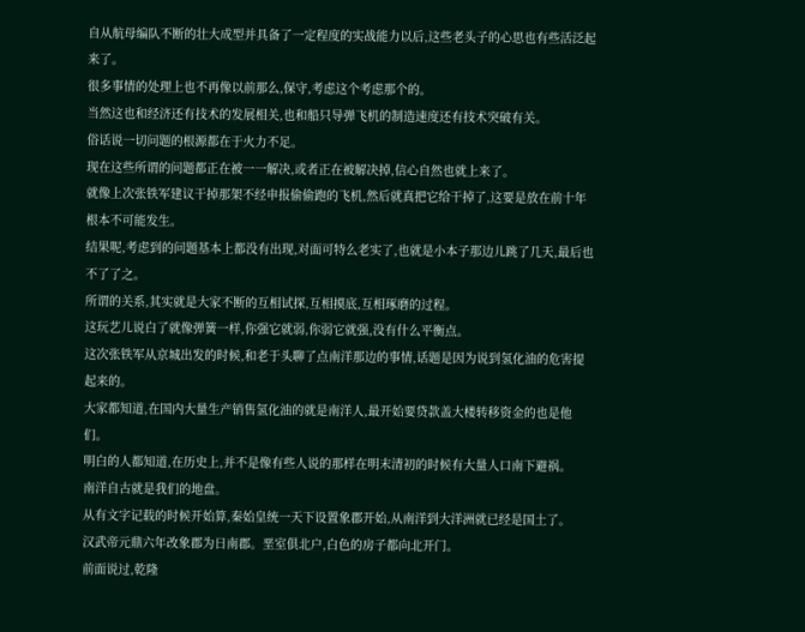自从航母编队不断的壮大成型并具备了一定程度的实战能力以后,这些老头子的心思也有些活泛起来了。
很多事情的处理上也不再像以前那么,保守,考虑这个考虑那个的。
当然这也和经济还有技术的发展相关,也和船只导弹飞机的制造速度还有技术突破有关。
俗话说一切问题的根源都在于火力不足。
现在这些所谓的问题都正在被一一解决,或者正在被解决掉,信心自然也就上来了。
就像上次张铁军建议干掉那架不经申报偷偷跑的飞机,然后就真把它给干掉了,这要是放在前十年根本不可能发生。
结果呢,考虑到的问题基本上都没有出现,对面可特么老实了,也就是小本子那边儿跳了几天,最后也不了了之。
所谓的关系,其实就是大家不断的互相试探,互相摸底,互相琢磨的过程。
这玩艺儿说白了就像弹簧一样,你强它就弱,你弱它就强,没有什么平衡点。
这次张铁军从京城出发的时候,和老于头聊了点南洋那边的事情,话题是因为说到氢化油的危害提起来的。
大家都知道,在国内大量生产销售氢化油的就是南洋人,最开始要贷款盖大楼转移资金的也是他们。
明白的人都知道,在历史上,并不是像有些人说的那样在明末清初的时候有大量人口南下避祸。
南洋自古就是我们的地盘。
从有文字记载的时候开始算,秦始皇统一天下设置象郡开始,从南洋到大洋洲就已经是国土了。
汉武帝元鼎六年改象郡为日南郡。垩室俱北户,白色的房子都向北开门。
前面说过,乾隆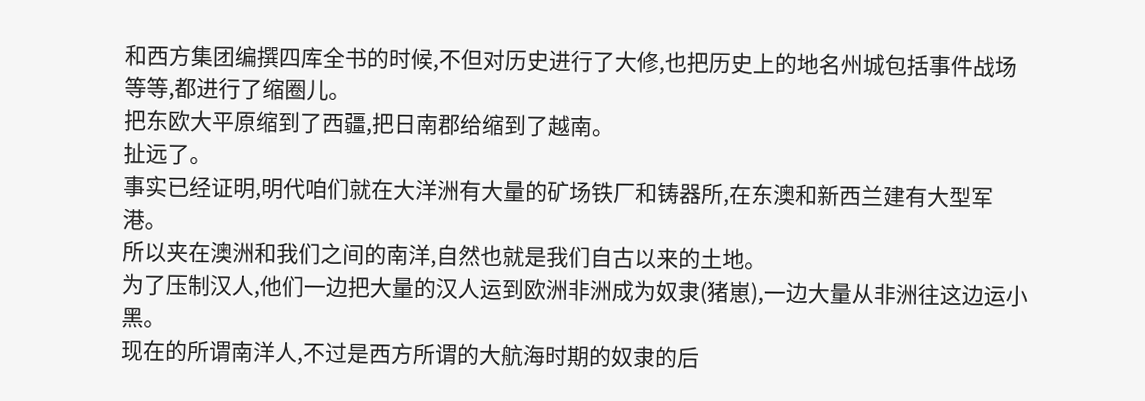和西方集团编撰四库全书的时候,不但对历史进行了大修,也把历史上的地名州城包括事件战场等等,都进行了缩圈儿。
把东欧大平原缩到了西疆,把日南郡给缩到了越南。
扯远了。
事实已经证明,明代咱们就在大洋洲有大量的矿场铁厂和铸器所,在东澳和新西兰建有大型军港。
所以夹在澳洲和我们之间的南洋,自然也就是我们自古以来的土地。
为了压制汉人,他们一边把大量的汉人运到欧洲非洲成为奴隶(猪崽),一边大量从非洲往这边运小黑。
现在的所谓南洋人,不过是西方所谓的大航海时期的奴隶的后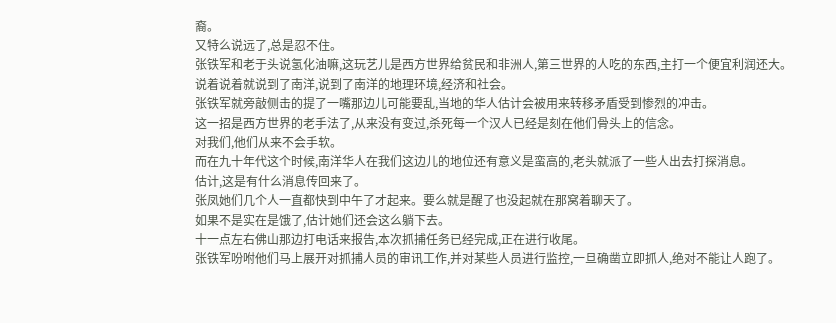裔。
又特么说远了,总是忍不住。
张铁军和老于头说氢化油嘛,这玩艺儿是西方世界给贫民和非洲人,第三世界的人吃的东西,主打一个便宜利润还大。
说着说着就说到了南洋,说到了南洋的地理环境,经济和社会。
张铁军就旁敲侧击的提了一嘴那边儿可能要乱,当地的华人估计会被用来转移矛盾受到惨烈的冲击。
这一招是西方世界的老手法了,从来没有变过,杀死每一个汉人已经是刻在他们骨头上的信念。
对我们,他们从来不会手软。
而在九十年代这个时候,南洋华人在我们这边儿的地位还有意义是蛮高的,老头就派了一些人出去打探消息。
估计,这是有什么消息传回来了。
张凤她们几个人一直都快到中午了才起来。要么就是醒了也没起就在那窝着聊天了。
如果不是实在是饿了,估计她们还会这么躺下去。
十一点左右佛山那边打电话来报告,本次抓捕任务已经完成,正在进行收尾。
张铁军吩咐他们马上展开对抓捕人员的审讯工作,并对某些人员进行监控,一旦确凿立即抓人,绝对不能让人跑了。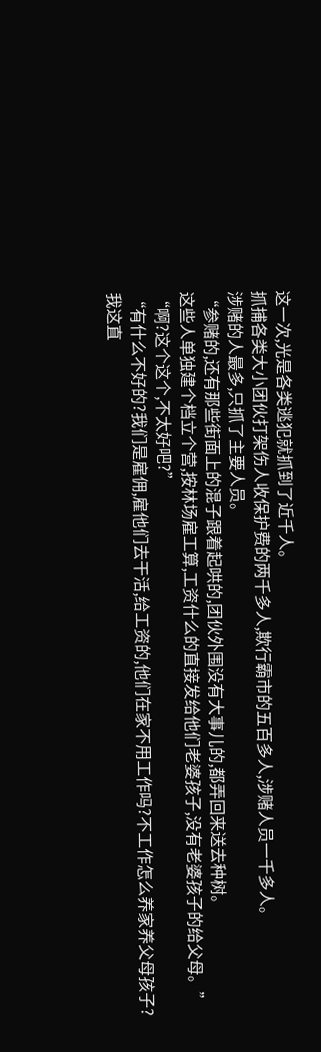这一次,光是各类逃犯就抓到了近千人。
抓捕各类大小团伙打架伤人收保护费的两千多人,欺行霸市的五百多人,涉赌人员一千多人。
涉赌的人最多,只抓了主要人员。
“参赌的,还有那些街面上的混子跟着起哄的,团伙外围没有大事儿的,都弄回来送去种树。
这些人单独建个档立个营,按林场雇工算,工资什么的直接发给他们老婆孩子,没有老婆孩子的给父母。”
“啊?这个这个,不太好吧?”
“有什么不好的?我们是雇佣,雇他们去干活,给工资的,他们在家不用工作吗?不工作怎么养家养父母孩子?
我这直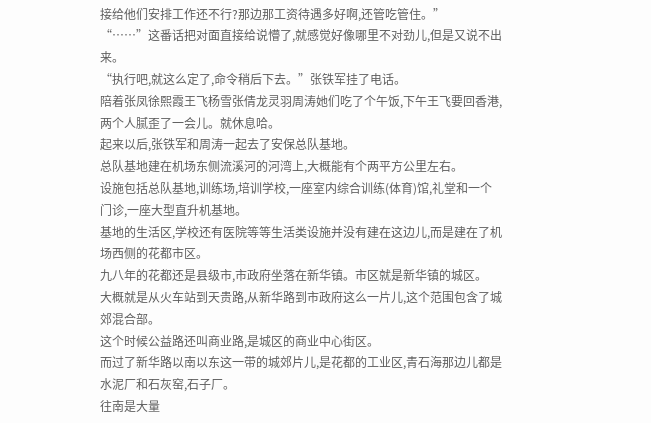接给他们安排工作还不行?那边那工资待遇多好啊,还管吃管住。”
“……”这番话把对面直接给说懵了,就感觉好像哪里不对劲儿,但是又说不出来。
“执行吧,就这么定了,命令稍后下去。”张铁军挂了电话。
陪着张凤徐熙霞王飞杨雪张倩龙灵羽周涛她们吃了个午饭,下午王飞要回香港,两个人腻歪了一会儿。就休息哈。
起来以后,张铁军和周涛一起去了安保总队基地。
总队基地建在机场东侧流溪河的河湾上,大概能有个两平方公里左右。
设施包括总队基地,训练场,培训学校,一座室内综合训练(体育)馆,礼堂和一个门诊,一座大型直升机基地。
基地的生活区,学校还有医院等等生活类设施并没有建在这边儿,而是建在了机场西侧的花都市区。
九八年的花都还是县级市,市政府坐落在新华镇。市区就是新华镇的城区。
大概就是从火车站到天贵路,从新华路到市政府这么一片儿,这个范围包含了城郊混合部。
这个时候公益路还叫商业路,是城区的商业中心街区。
而过了新华路以南以东这一带的城郊片儿,是花都的工业区,青石海那边儿都是水泥厂和石灰窑,石子厂。
往南是大量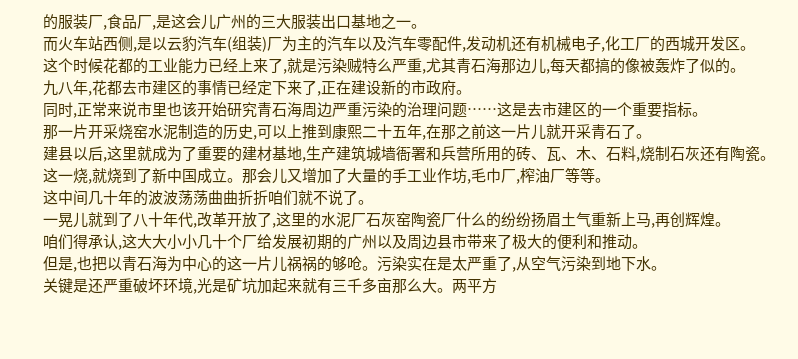的服装厂,食品厂,是这会儿广州的三大服装出口基地之一。
而火车站西侧,是以云豹汽车(组装)厂为主的汽车以及汽车零配件,发动机还有机械电子,化工厂的西城开发区。
这个时候花都的工业能力已经上来了,就是污染贼特么严重,尤其青石海那边儿,每天都搞的像被轰炸了似的。
九八年,花都去市建区的事情已经定下来了,正在建设新的市政府。
同时,正常来说市里也该开始研究青石海周边严重污染的治理问题……这是去市建区的一个重要指标。
那一片开采烧窑水泥制造的历史,可以上推到康熙二十五年,在那之前这一片儿就开采青石了。
建县以后,这里就成为了重要的建材基地,生产建筑城墙衙署和兵营所用的砖、瓦、木、石料,烧制石灰还有陶瓷。
这一烧,就烧到了新中国成立。那会儿又增加了大量的手工业作坊,毛巾厂,榨油厂等等。
这中间几十年的波波荡荡曲曲折折咱们就不说了。
一晃儿就到了八十年代,改革开放了,这里的水泥厂石灰窑陶瓷厂什么的纷纷扬眉土气重新上马,再创辉煌。
咱们得承认,这大大小小几十个厂给发展初期的广州以及周边县市带来了极大的便利和推动。
但是,也把以青石海为中心的这一片儿祸祸的够呛。污染实在是太严重了,从空气污染到地下水。
关键是还严重破坏环境,光是矿坑加起来就有三千多亩那么大。两平方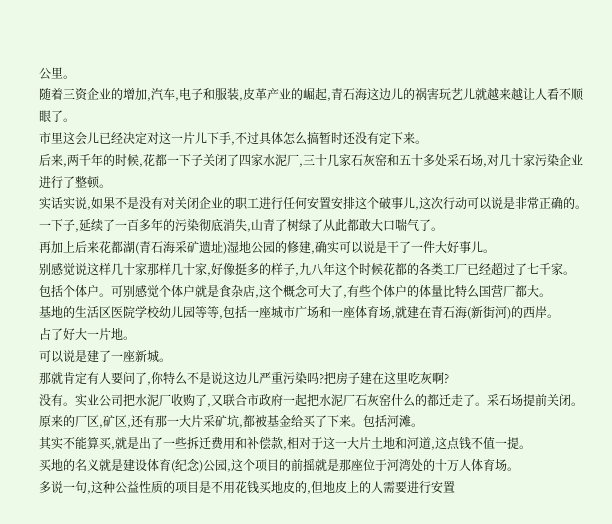公里。
随着三资企业的增加,汽车,电子和服装,皮革产业的崛起,青石海这边儿的祸害玩艺儿就越来越让人看不顺眼了。
市里这会儿已经决定对这一片儿下手,不过具体怎么搞暂时还没有定下来。
后来,两千年的时候,花都一下子关闭了四家水泥厂,三十几家石灰窑和五十多处采石场,对几十家污染企业进行了整顿。
实话实说,如果不是没有对关闭企业的职工进行任何安置安排这个破事儿,这次行动可以说是非常正确的。
一下子,延续了一百多年的污染彻底消失,山青了树绿了从此都敢大口喘气了。
再加上后来花都湖(青石海采矿遗址)湿地公园的修建,确实可以说是干了一件大好事儿。
别感觉说这样几十家那样几十家,好像挺多的样子,九八年这个时候花都的各类工厂已经超过了七千家。
包括个体户。可别感觉个体户就是食杂店,这个概念可大了,有些个体户的体量比特么国营厂都大。
基地的生活区医院学校幼儿园等等,包括一座城市广场和一座体育场,就建在青石海(新街河)的西岸。
占了好大一片地。
可以说是建了一座新城。
那就肯定有人要问了,你特么不是说这边儿严重污染吗?把房子建在这里吃灰啊?
没有。实业公司把水泥厂收购了,又联合市政府一起把水泥厂石灰窑什么的都迁走了。采石场提前关闭。
原来的厂区,矿区,还有那一大片采矿坑,都被基金给买了下来。包括河滩。
其实不能算买,就是出了一些拆迁费用和补偿款,相对于这一大片土地和河道,这点钱不值一提。
买地的名义就是建设体育(纪念)公园,这个项目的前摇就是那座位于河湾处的十万人体育场。
多说一句,这种公益性质的项目是不用花钱买地皮的,但地皮上的人需要进行安置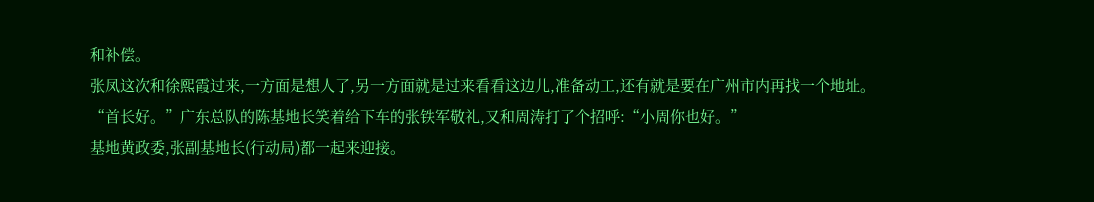和补偿。
张凤这次和徐熙霞过来,一方面是想人了,另一方面就是过来看看这边儿,准备动工,还有就是要在广州市内再找一个地址。
“首长好。”广东总队的陈基地长笑着给下车的张铁军敬礼,又和周涛打了个招呼:“小周你也好。”
基地黄政委,张副基地长(行动局)都一起来迎接。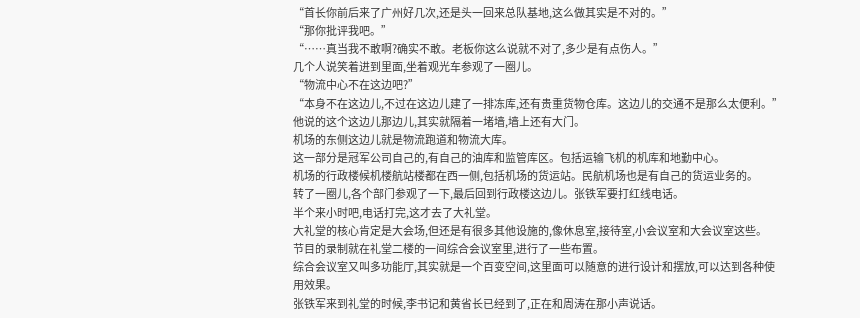“首长你前后来了广州好几次,还是头一回来总队基地,这么做其实是不对的。”
“那你批评我吧。”
“……真当我不敢啊?确实不敢。老板你这么说就不对了,多少是有点伤人。”
几个人说笑着进到里面,坐着观光车参观了一圈儿。
“物流中心不在这边吧?”
“本身不在这边儿,不过在这边儿建了一排冻库,还有贵重货物仓库。这边儿的交通不是那么太便利。”
他说的这个这边儿那边儿,其实就隔着一堵墙,墙上还有大门。
机场的东侧这边儿就是物流跑道和物流大库。
这一部分是冠军公司自己的,有自己的油库和监管库区。包括运输飞机的机库和地勤中心。
机场的行政楼候机楼航站楼都在西一侧,包括机场的货运站。民航机场也是有自己的货运业务的。
转了一圈儿,各个部门参观了一下,最后回到行政楼这边儿。张铁军要打红线电话。
半个来小时吧,电话打完,这才去了大礼堂。
大礼堂的核心肯定是大会场,但还是有很多其他设施的,像休息室,接待室,小会议室和大会议室这些。
节目的录制就在礼堂二楼的一间综合会议室里,进行了一些布置。
综合会议室又叫多功能厅,其实就是一个百变空间,这里面可以随意的进行设计和摆放,可以达到各种使用效果。
张铁军来到礼堂的时候,李书记和黄省长已经到了,正在和周涛在那小声说话。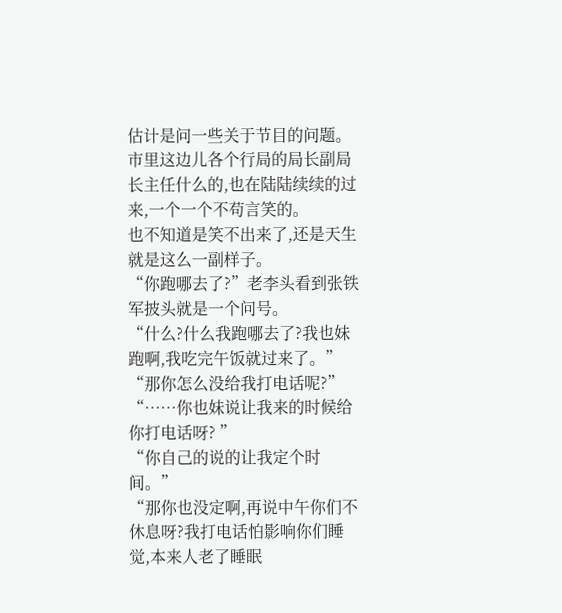估计是问一些关于节目的问题。
市里这边儿各个行局的局长副局长主任什么的,也在陆陆续续的过来,一个一个不苟言笑的。
也不知道是笑不出来了,还是天生就是这么一副样子。
“你跑哪去了?”老李头看到张铁军披头就是一个问号。
“什么?什么我跑哪去了?我也妹跑啊,我吃完午饭就过来了。”
“那你怎么没给我打电话呢?”
“……你也妹说让我来的时候给你打电话呀? ”
“你自己的说的让我定个时间。”
“那你也没定啊,再说中午你们不休息呀?我打电话怕影响你们睡觉,本来人老了睡眠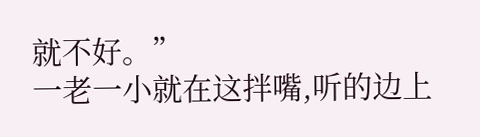就不好。”
一老一小就在这拌嘴,听的边上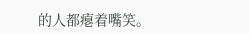的人都瘪着嘴笑。